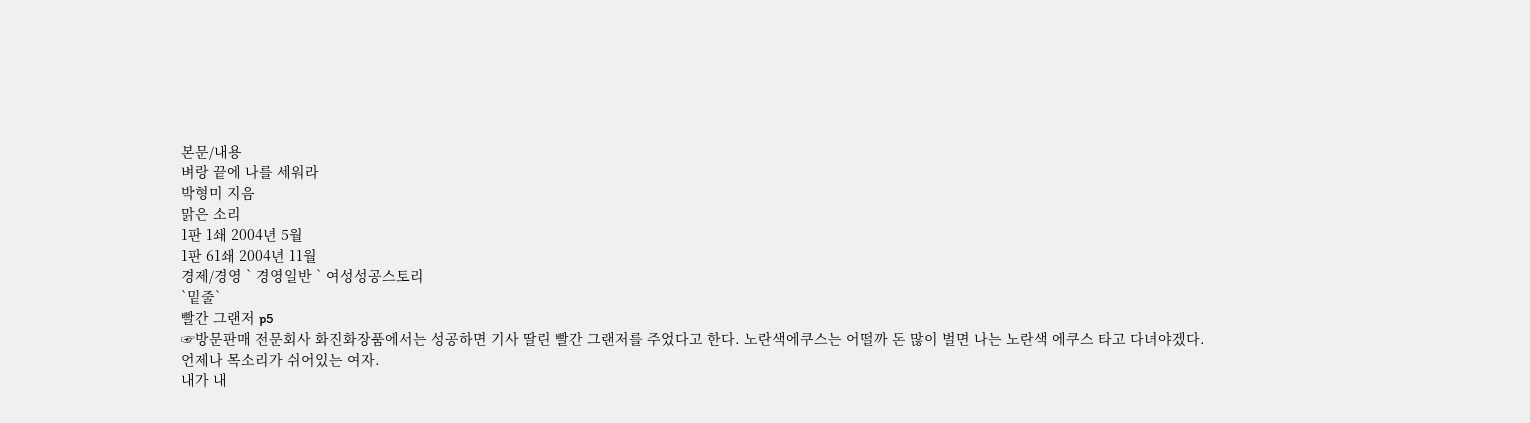본문/내용
벼랑 끝에 나를 세워라
박형미 지음
맑은 소리
1판 1쇄 2004년 5월
1판 61쇄 2004년 11월
경제/경영 ` 경영일반 ` 여성성공스토리
`밑줄`
빨간 그랜저 p5
☞방문판매 전문회사 화진화장품에서는 성공하면 기사 딸린 빨간 그랜저를 주었다고 한다. 노란색에쿠스는 어떨까 돈 많이 벌면 나는 노란색 에쿠스 타고 다녀야겠다.
언제나 목소리가 쉬어있는 여자.
내가 내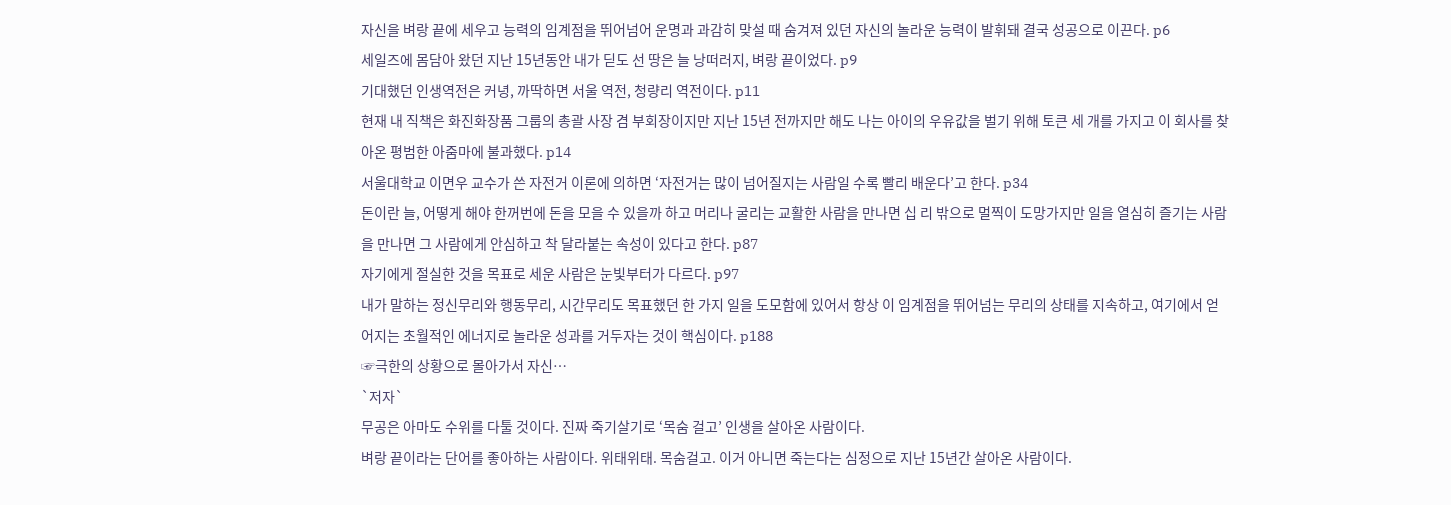자신을 벼랑 끝에 세우고 능력의 임계점을 뛰어넘어 운명과 과감히 맞설 때 숨겨져 있던 자신의 놀라운 능력이 발휘돼 결국 성공으로 이끈다. p6
세일즈에 몸담아 왔던 지난 15년동안 내가 딛도 선 땅은 늘 낭떠러지, 벼랑 끝이었다. p9
기대했던 인생역전은 커녕, 까딱하면 서울 역전, 청량리 역전이다. p11
현재 내 직책은 화진화장품 그룹의 총괄 사장 겸 부회장이지만 지난 15년 전까지만 해도 나는 아이의 우유값을 벌기 위해 토큰 세 개를 가지고 이 회사를 찾아온 평범한 아줌마에 불과했다. p14
서울대학교 이면우 교수가 쓴 자전거 이론에 의하면 ‘자전거는 많이 넘어질지는 사람일 수록 빨리 배운다’고 한다. p34
돈이란 늘, 어떻게 해야 한꺼번에 돈을 모을 수 있을까 하고 머리나 굴리는 교활한 사람을 만나면 십 리 밖으로 멀찍이 도망가지만 일을 열심히 즐기는 사람을 만나면 그 사람에게 안심하고 착 달라붙는 속성이 있다고 한다. p87
자기에게 절실한 것을 목표로 세운 사람은 눈빛부터가 다르다. p97
내가 말하는 정신무리와 행동무리, 시간무리도 목표했던 한 가지 일을 도모함에 있어서 항상 이 임계점을 뛰어넘는 무리의 상태를 지속하고, 여기에서 얻어지는 초월적인 에너지로 놀라운 성과를 거두자는 것이 핵심이다. p188
☞극한의 상황으로 몰아가서 자신…
`저자`
무공은 아마도 수위를 다툴 것이다. 진짜 죽기살기로 ‘목숨 걸고’ 인생을 살아온 사람이다.
벼랑 끝이라는 단어를 좋아하는 사람이다. 위태위태. 목숨걸고. 이거 아니면 죽는다는 심정으로 지난 15년간 살아온 사람이다.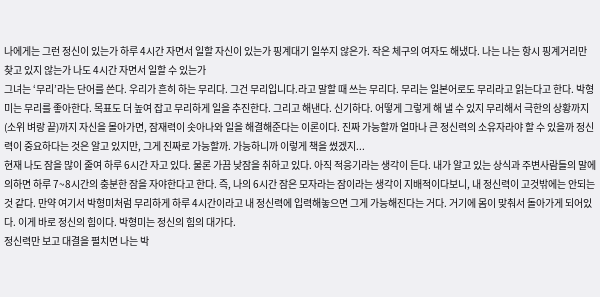나에게는 그런 정신이 있는가 하루 4시간 자면서 일할 자신이 있는가 핑계대기 일쑤지 않은가. 작은 체구의 여자도 해냈다. 나는 나는 항시 핑계거리만 찾고 있지 않는가 나도 4시간 자면서 일할 수 있는가
그녀는 ‘무리’라는 단어를 쓴다. 우리가 흔히 하는 무리다. 그건 무리입니다.라고 말할 때 쓰는 무리다. 무리는 일본어로도 무리라고 읽는다고 한다. 박형미는 무리를 좋아한다. 목표도 더 높여 잡고 무리하게 일을 추진한다. 그리고 해낸다. 신기하다. 어떻게 그렇게 해 낼 수 있지 무리해서 극한의 상황까지 (소위 벼랑 끝)까지 자신을 몰아가면, 잠재력이 솟아나와 일을 해결해준다는 이론이다. 진짜 가능할까 얼마나 큰 정신력의 소유자라야 할 수 있을까 정신력이 중요하다는 것은 알고 있지만, 그게 진짜로 가능할까. 가능하니까 이렇게 책을 썼겠지...
현재 나도 잠을 많이 줄여 하루 6시간 자고 있다. 물론 가끔 낮잠을 취하고 있다. 아직 적응기라는 생각이 든다. 내가 알고 있는 상식과 주변사람들의 말에 의하면 하루 7~8시간의 충분한 잠을 자야한다고 한다. 즉, 나의 6시간 잠은 모자라는 잠이라는 생각이 지배적이다보니, 내 정신력이 고것밖에는 안되는 것 같다. 만약 여기서 박형미처럼 무리하게 하루 4시간이라고 내 정신력에 입력해놓으면 그게 가능해진다는 거다. 거기에 몸이 맞춰서 돌아가게 되어있다. 이게 바로 정신의 힘이다. 박형미는 정신의 힘의 대가다.
정신력만 보고 대결을 펼치면 나는 박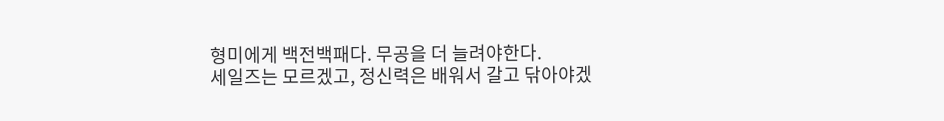형미에게 백전백패다. 무공을 더 늘려야한다.
세일즈는 모르겠고, 정신력은 배워서 갈고 닦아야겠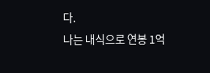다.
나는 내식으로 연봉 1억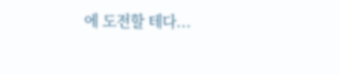에 도전할 테다...